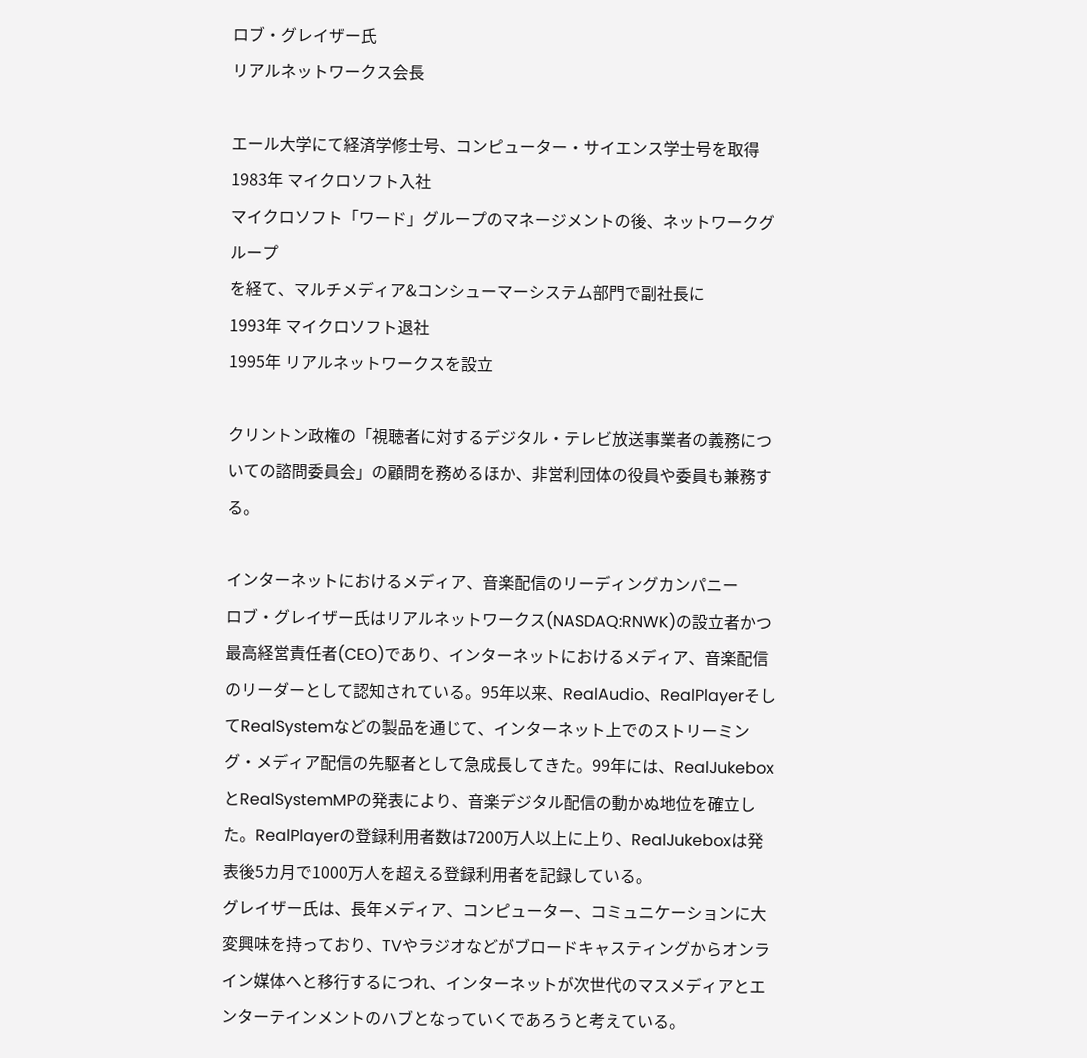ロブ・グレイザー氏
リアルネットワークス会長

エール大学にて経済学修士号、コンピューター・サイエンス学士号を取得
1983年 マイクロソフト入社
マイクロソフト「ワード」グループのマネージメントの後、ネットワークグループ
を経て、マルチメディア&コンシューマーシステム部門で副社長に
1993年 マイクロソフト退社
1995年 リアルネットワークスを設立

クリントン政権の「視聴者に対するデジタル・テレビ放送事業者の義務についての諮問委員会」の顧問を務めるほか、非営利団体の役員や委員も兼務する。

インターネットにおけるメディア、音楽配信のリーディングカンパニー
ロブ・グレイザー氏はリアルネットワークス(NASDAQ:RNWK)の設立者かつ最高経営責任者(CEO)であり、インターネットにおけるメディア、音楽配信のリーダーとして認知されている。95年以来、RealAudio、RealPlayerそしてRealSystemなどの製品を通じて、インターネット上でのストリーミング・メディア配信の先駆者として急成長してきた。99年には、RealJukeboxとRealSystemMPの発表により、音楽デジタル配信の動かぬ地位を確立した。RealPlayerの登録利用者数は7200万人以上に上り、RealJukeboxは発表後5カ月で1000万人を超える登録利用者を記録している。
グレイザー氏は、長年メディア、コンピューター、コミュニケーションに大変興味を持っており、TVやラジオなどがブロードキャスティングからオンライン媒体へと移行するにつれ、インターネットが次世代のマスメディアとエンターテインメントのハブとなっていくであろうと考えている。